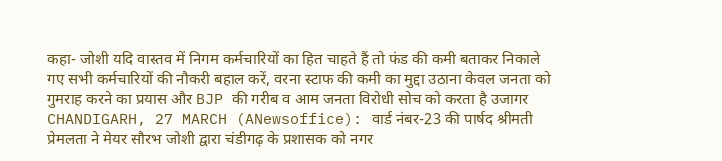कहा- जोशी यदि वास्तव में निगम कर्मचारियों का हित चाहते हैं तो फंड की कमी बताकर निकाले गए सभी कर्मचारियों की नौकरी बहाल करें, वरना स्टाफ की कमी का मुद्दा उठाना केवल जनता को गुमराह करने का प्रयास और BJP की गरीब व आम जनता विरोधी सोच को करता है उजागर
CHANDIGARH, 27 MARCH (ANewsoffice): वार्ड नंबर-23 की पार्षद श्रीमती प्रेमलता ने मेयर सौरभ जोशी द्वारा चंडीगढ़ के प्रशासक को नगर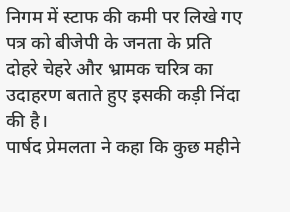निगम में स्टाफ की कमी पर लिखे गए पत्र को बीजेपी के जनता के प्रति दोहरे चेहरे और भ्रामक चरित्र का उदाहरण बताते हुए इसकी कड़ी निंदा की है।
पार्षद प्रेमलता ने कहा कि कुछ महीने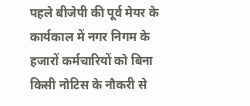पहले बीजेपी की पूर्व मेयर के कार्यकाल में नगर निगम के हजारों कर्मचारियों को बिना किसी नोटिस के नौकरी से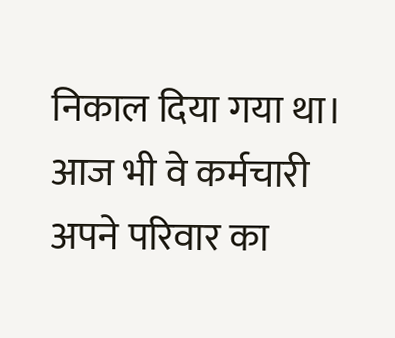निकाल दिया गया था। आज भी वे कर्मचारी अपने परिवार का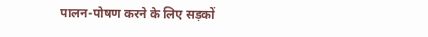पालन-पोषण करने के लिए सड़कों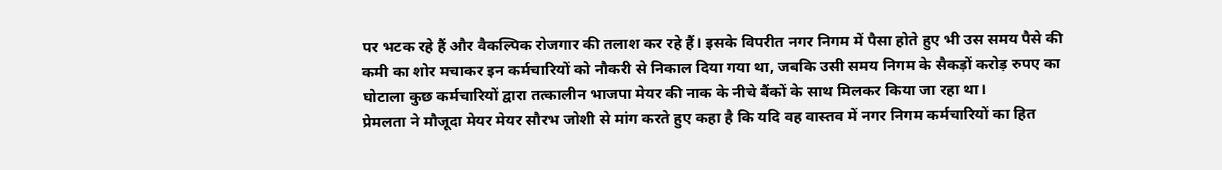पर भटक रहे हैं और वैकल्पिक रोजगार की तलाश कर रहे हैं। इसके विपरीत नगर निगम में पैसा होते हुए भी उस समय पैसे की कमी का शोर मचाकर इन कर्मचारियों को नौकरी से निकाल दिया गया था, जबकि उसी समय निगम के सैकड़ों करोड़ रुपए का घोटाला कुछ कर्मचारियों द्वारा तत्कालीन भाजपा मेयर की नाक के नीचे बैंकों के साथ मिलकर किया जा रहा था।
प्रेमलता ने मौजूदा मेयर मेयर सौरभ जोशी से मांग करते हुए कहा है कि यदि वह वास्तव में नगर निगम कर्मचारियों का हित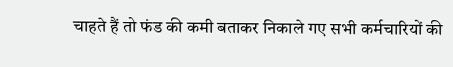चाहते हैं तो फंड की कमी बताकर निकाले गए सभी कर्मचारियों की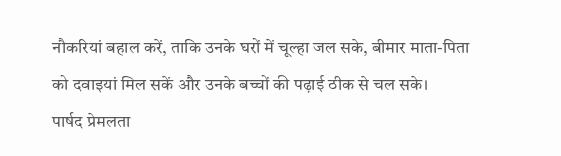नौकरियां बहाल करें, ताकि उनके घरों में चूल्हा जल सके, बीमार माता-पिता को दवाइयां मिल सकें और उनके बच्चों की पढ़ाई ठीक से चल सके।
पार्षद प्रेमलता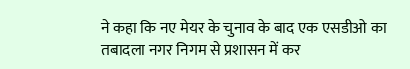ने कहा कि नए मेयर के चुनाव के बाद एक एसडीओ का तबादला नगर निगम से प्रशासन में कर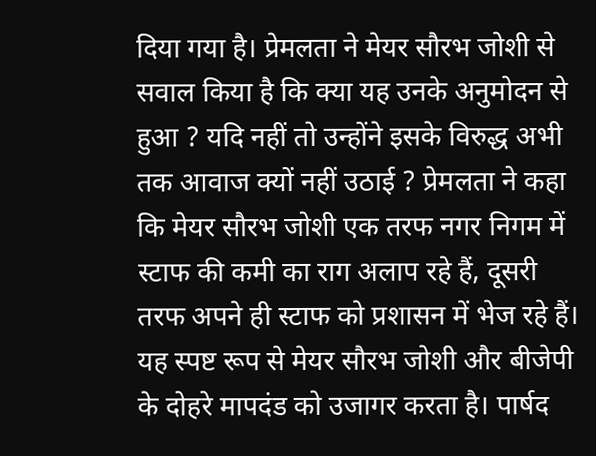दिया गया है। प्रेमलता ने मेयर सौरभ जोशी से सवाल किया है कि क्या यह उनके अनुमोदन से हुआ ? यदि नहीं तो उन्होंने इसके विरुद्ध अभी तक आवाज क्यों नहीं उठाई ? प्रेमलता ने कहा कि मेयर सौरभ जोशी एक तरफ नगर निगम में स्टाफ की कमी का राग अलाप रहे हैं, दूसरी तरफ अपने ही स्टाफ को प्रशासन में भेज रहे हैं। यह स्पष्ट रूप से मेयर सौरभ जोशी और बीजेपी के दोहरे मापदंड को उजागर करता है। पार्षद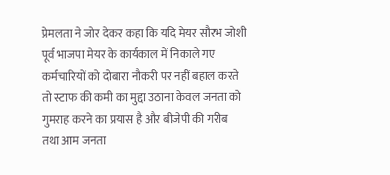प्रेमलता ने जोर देकर कहा कि यदि मेयर सौरभ जोशी पूर्व भाजपा मेयर के कार्यकाल में निकाले गए कर्मचारियों को दोबारा नौकरी पर नहीं बहाल करते तो स्टाफ की कमी का मुद्दा उठाना केवल जनता को गुमराह करने का प्रयास है और बीजेपी की गरीब तथा आम जनता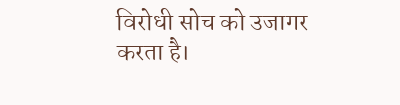विरोधी सोच को उजागर करता है।